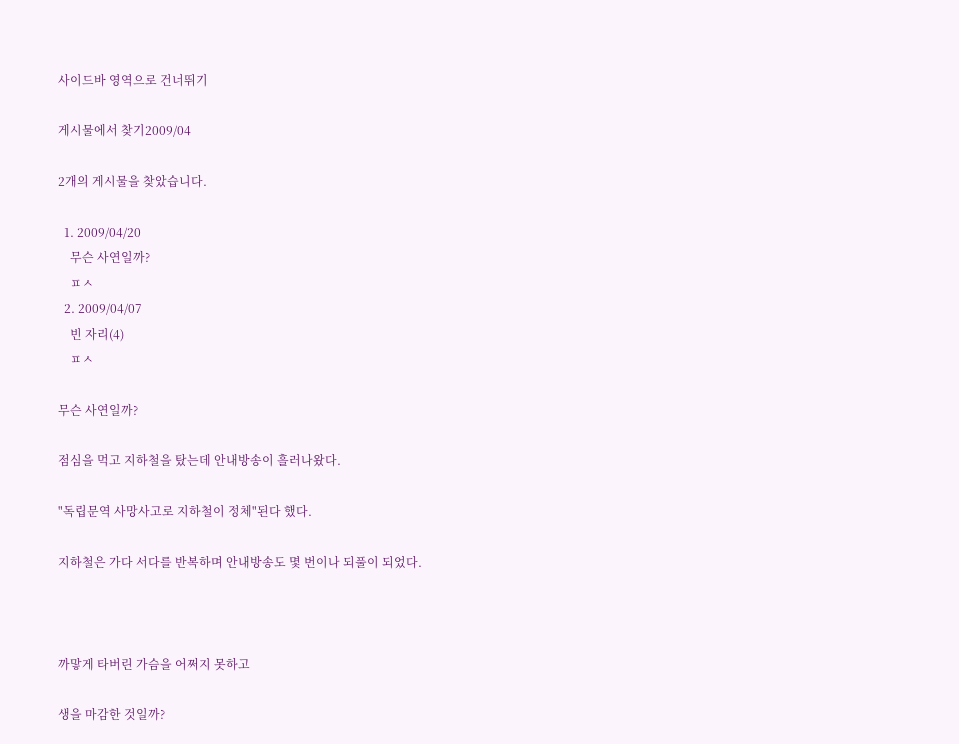사이드바 영역으로 건너뛰기

게시물에서 찾기2009/04

2개의 게시물을 찾았습니다.

  1. 2009/04/20
    무슨 사연일까?
    ㅍㅅ
  2. 2009/04/07
    빈 자리(4)
    ㅍㅅ

무슨 사연일까?

점심을 먹고 지하철을 탔는데 안내방송이 흘러나왔다.

"독립문역 사망사고로 지하철이 정체"된다 했다.

지하철은 가다 서다를 반복하며 안내방송도 몇 번이나 되풀이 되었다.



까맣게 타버린 가슴을 어쩌지 못하고

생을 마감한 것일까?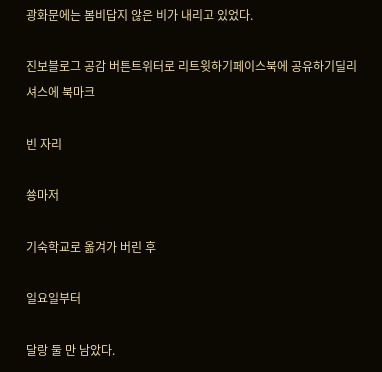광화문에는 봄비답지 않은 비가 내리고 있었다.

진보블로그 공감 버튼트위터로 리트윗하기페이스북에 공유하기딜리셔스에 북마크

빈 자리

쑝마저

기숙학교로 옮겨가 버린 후

일요일부터

달랑 둘 만 남았다.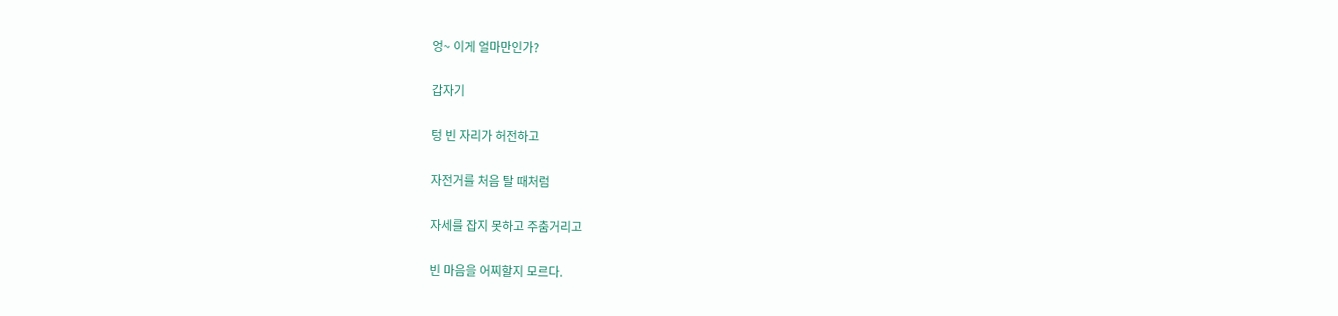엉~ 이게 얼마만인가?

갑자기

텅 빈 자리가 허전하고

자전거를 처음 탈 때처럼

자세를 잡지 못하고 주춤거리고

빈 마음을 어찌할지 모르다.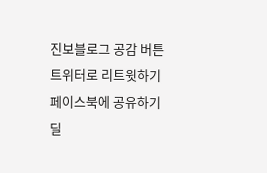진보블로그 공감 버튼트위터로 리트윗하기페이스북에 공유하기딜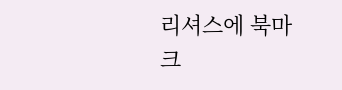리셔스에 북마크